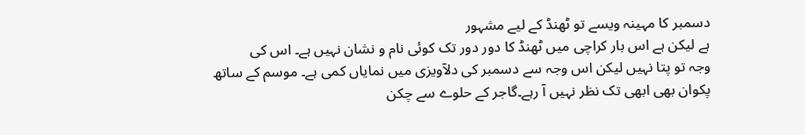دسمبر کا مہینہ ویسے تو ٹھنڈ کے لیے مشہور
ہے لیکن ہے اس بار کراچی میں ٹھنڈ کا دور دور تک کوئی نام و نشان نہیں ہے۔ اس کی
وجہ تو پتا نہیں لیکن اس وجہ سے دسمبر کی دلآویزی میں نمایاں کمی ہے۔ موسم کے ساتھ
پکوان بھی ابھی تک نظر نہیں آ رہے۔گاجر کے حلوے سے چکن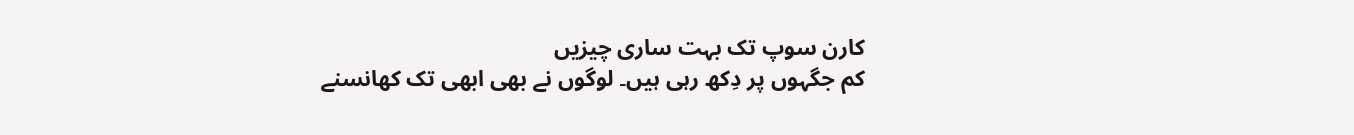کارن سوپ تک بہت ساری چیزیں
کم جگہوں پر دِکھ رہی ہیں۔ لوگوں نے بھی ابھی تک کھانسنے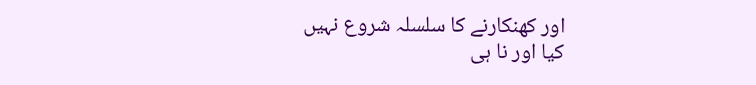اور کھنکارنے کا سلسلہ شروع نہیں
کیا اور نا ہی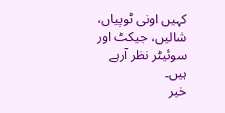کہیں اونی ٹوپیاں، شالیں، جیکٹ اور سوئیٹر نظر آرہے ہیں۔
خیر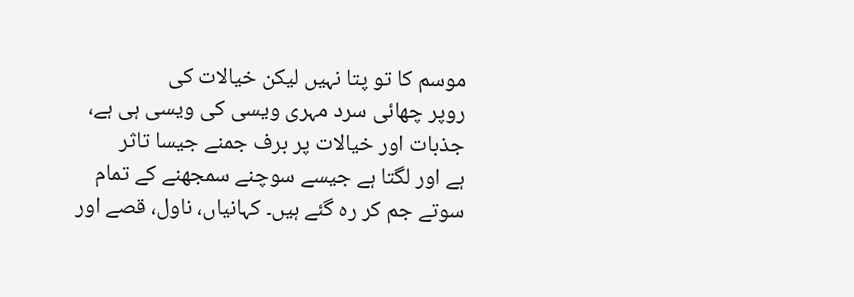موسم کا تو پتا نہیں لیکن خیالات کی
روپر چھائی سرد مہری ویسی کی ویسی ہی ہے، جذبات اور خیالات پر برف جمنے جیسا تاثر
ہے اور لگتا ہے جیسے سوچنے سمجھنے کے تمام سوتے جم کر رہ گئے ہیں۔ کہانیاں، ناول، قصے اور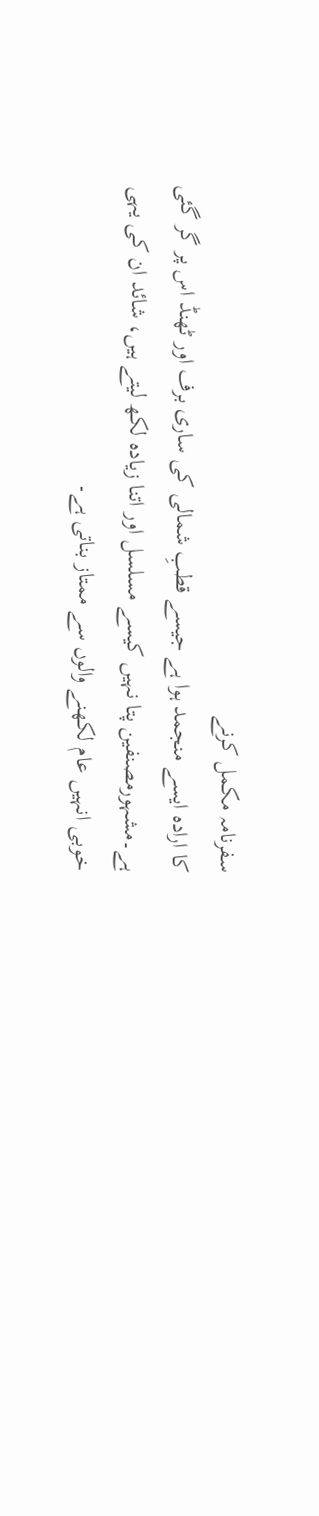سفرنامہ مکمل کرنے
کا ارادہ ایسے منجمد ہوا ہے جیسے قطبِ شمالی کی ساری برف اور ٹھنڈ اس پر گر گئی
ہے۔مشہورمصنفین پتا نہیں کیسے مسلسل اور اتنا زیادہ لکھ لیتے ہیں، شائد ان کی یہی
خوبی انہیں عام لکھنے والوں سے ممتاز بناتی ہے۔